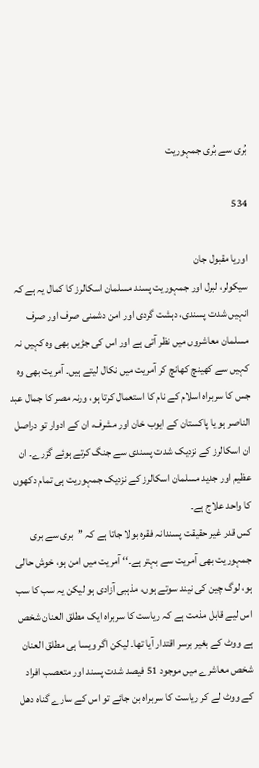بُری سے بُری جمہوریت

534

اوریا مقبول جان
سیکولر، لبرل اور جمہوریت پسند مسلمان اسکالرز کا کمال یہ ہے کہ انہیں شدت پسندی، دہشت گردی اور امن دشمنی صرف اور صرف مسلمان معاشروں میں نظر آتی ہے اور اس کی جڑیں بھی وہ کہیں نہ کہیں سے کھینچ کھانچ کر آمریت میں نکال لیتے ہیں۔ آمریت بھی وہ جس کا سربراہ اسلام کے نام کا استعمال کرتا ہو، ورنہ مصر کا جمال عبد الناصر ہو یا پاکستان کے ایوب خان اور مشرف، ان کے ادوار تو دراصل ان اسکالرز کے نزدیک شدت پسندی سے جنگ کرتے ہوئے گزرے۔ ان عظیم اور جدید مسلمان اسکالرز کے نزدیک جمہوریت ہی تمام دکھوں کا واحد علاج ہے۔
کس قدر غیر حقیقت پسندانہ فقرہ بولا جاتا ہے کہ ’’بری سے بری جمہوریت بھی آمریت سے بہتر ہے۔‘‘ آمریت میں امن ہو، خوش حالی ہو، لوگ چین کی نیند سوتے ہوں، مذہبی آزادی ہو لیکن یہ سب کا سب اس لیے قابل مذمت ہے کہ ریاست کا سربراہ ایک مطلق العنان شخص ہے ووٹ کے بغیر برسر اقتدار آیا تھا۔ لیکن اگر ویسا ہی مطلق العنان شخص معاشرے میں موجود 51 فیصد شدت پسند اور متعصب افراد کے ووٹ لے کر ریاست کا سربراہ بن جائے تو اس کے سارے گناہ دھل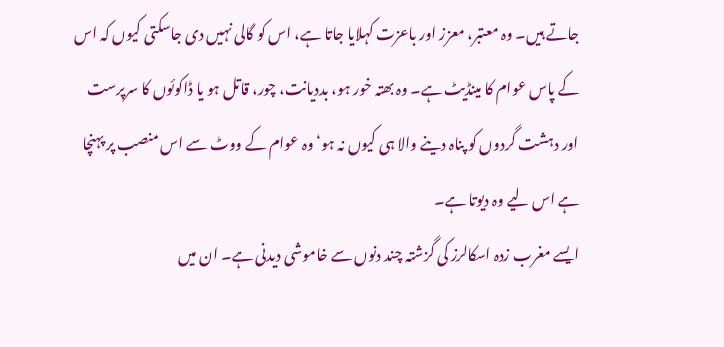جاتے ہیں۔ وہ معتبر، معزز اور باعزت کہلایا جاتا ہے، اس کو گالی نہیں دی جاسکتی کیوں کہ اس کے پاس عوام کا مینڈیٹ ہے۔ وہ بھتہ خور ہو، بددیانت، چور، قاتل ہو یا ڈاکوئوں کا سرپرست اور دہشت گردوں کو پناہ دینے والا ہی کیوں نہ ہو‘ وہ عوام کے ووٹ سے اس منصب پر پہنچا ہے اس لیے وہ دیوتا ہے۔
ایسے مغرب زدہ اسکالرز کی گزشتہ چند دنوں سے خاموشی دیدنی ہے۔ ان میں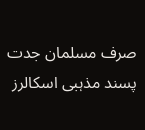صرف مسلمان جدت پسند مذہبی اسکالرز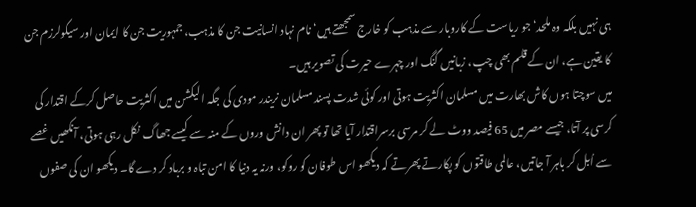ہی نہیں بلکہ وہ ملحد‘ جو ریاست کے کاروبار سے مذہب کو خارج سمجھتے ہیں‘ نام نہاد انسانیت جن کا مذہب، جمہوریت جن کا ایمان اور سیکولرزم جن کا یقین ہے، ان کے قلم بھی چپ، زبانیں گنگ اور چہرے حیرت کی تصویر ہیں۔
میں سوچتا ہوں کاش بھارت میں مسلمان اکثریت ہوتی اور کوئی شدت پسند مسلمان نریندر مودی کی جگہ الیکشن میں اکثریت حاصل کرکے اقتدار کی کرسی پر آتا، جیسے مصر میں 65 فیصد ووٹ لے کر مرسی برسراقتدار آیا تھا تو پھر ان دانش وروں کے منہ سے کیسے جھاگ نکل رہی ہوتی، آنکھیں غصے سے اُبل کر باہر آ جاتیں، عالمی طاقتوں کو پکارتے پھرتے کہ دیکھو اس طوفان کو روکو، ورنہ یہ دنیا کا امن تباہ و برباد کر دے گا۔ دیکھو ان کی صفوں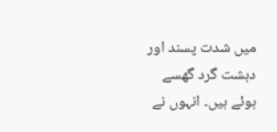میں شدت پسند اور دہشت گرد گھسے ہوئے ہیں۔ انہوں نے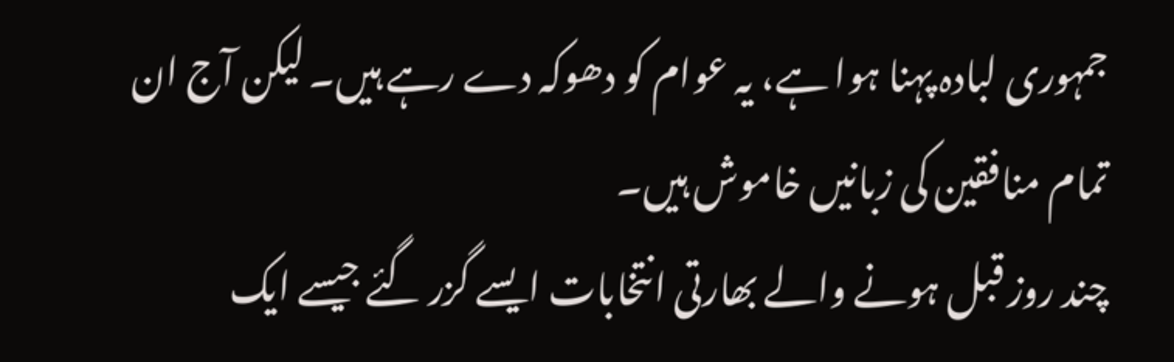جمہوری لبادہ پہنا ہوا ہے، یہ عوام کو دھوکہ دے رہے ہیں۔ لیکن آج ان تمام منافقین کی زبانیں خاموش ہیں۔
چند روز قبل ہونے والے بھارتی انتخابات ایسے گزر گئے جیسے ایک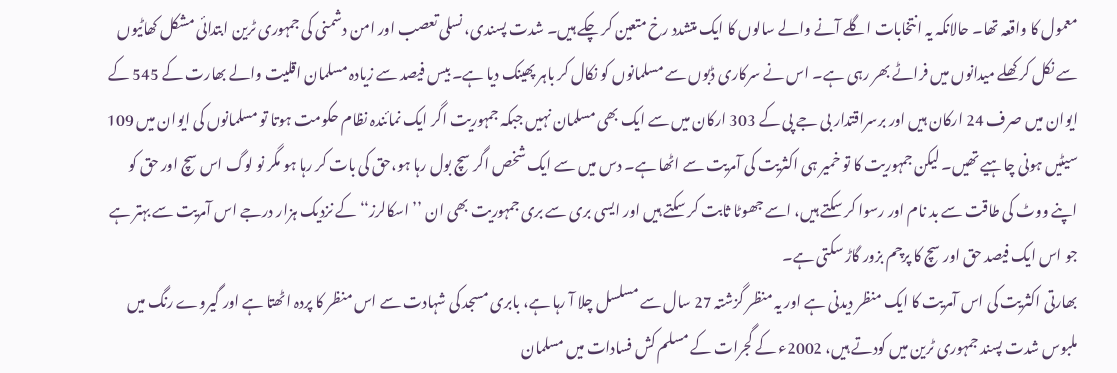معمول کا واقعہ تھا۔ حالانکہ یہ انتخابات اگلے آنے والے سالوں کا ایک متشدد رخ متعین کر چکے ہیں۔ شدت پسندی، نسلی تعصب اور امن دشمنی کی جمہوری ٹرین ابتدائی مشکل کھاٹیوں سے نکل کر کھلے میدانوں میں فراٹے بھر رہی ہے۔ اس نے سرکاری ڈبوں سے مسلمانوں کو نکال کر باہر پھینک دیا ہے۔ بیس فیصد سے زیادہ مسلمان اقلیت والے بھارت کے 545 کے ایوان میں صرف 24 ارکان ہیں اور برسراقتدار بی جے پی کے 303 ارکان میں سے ایک بھی مسلمان نہیں جبکہ جمہوریت اگر ایک نمائندہ نظام حکومت ہوتا تو مسلمانوں کی ایوان میں 109 سیٹیں ہونی چاہیے تھیں۔ لیکن جمہوریت کا تو خمیر ہی اکثریت کی آمریت سے اٹھا ہے۔ دس میں سے ایک شخص اگر سچ بول رہا ہو،حق کی بات کر رہا ہو مگر نو لوگ اس سچ اور حق کو اپنے ووٹ کی طاقت سے بد نام اور رسوا کر سکتے ہیں، اسے جھوٹا ثابت کر سکتے ہیں اور ایسی بری سے بری جمہوریت بھی ان ’’اسکالرز‘‘ کے نزدیک ہزار درجے اس آمریت سے بہتر ہے جو اس ایک فیصد حق اور سچ کا پرچم بزور گاڑ سکتی ہے۔
بھارتی اکثریت کی اس آمریت کا ایک منظر دیدنی ہے اور یہ منظر گزشتہ 27 سال سے مسلسل چلا آ رہا ہے، بابری مسجد کی شہادت سے اس منظر کا پردہ اٹھتا ہے اور گیروے رنگ میں ملبوس شدت پسند جمہوری ٹرین میں کودتے ہیں، 2002ء کے گجرات کے مسلم کش فسادات میں مسلمان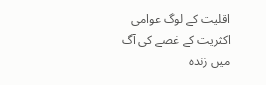اقلیت کے لوگ عوامی اکثریت کے غصے کی آگ میں زندہ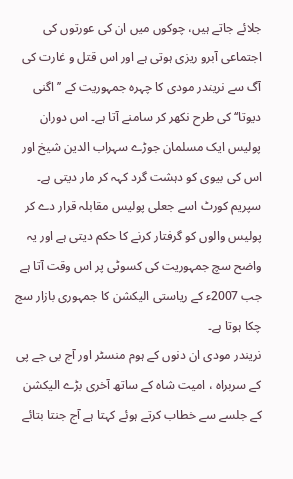جلائے جاتے ہیں، چوکوں میں ان کی عورتوں کی اجتماعی آبرو ریزی ہوتی ہے اور اس قتل و غارت کی آگ سے نریندر مودی کا چہرہ جمہوریت کے ’’اگنی دیوتا‘‘ کی طرح نکھر کر سامنے آتا ہے۔ اس دوران پولیس ایک مسلمان جوڑے سہراب الدین شیخ اور اس کی بیوی کو دہشت گرد کہہ کر مار دیتی ہے۔ سپریم کورٹ اسے جعلی پولیس مقابلہ قرار دے کر پولیس والوں کو گرفتار کرنے کا حکم دیتی ہے اور یہ واضح سچ جمہوریت کی کسوٹی پر اس وقت آتا ہے جب 2007ء کے ریاستی الیکشن کا جمہوری بازار سج چکا ہوتا ہے۔
نریندر مودی ان دنوں کے ہوم منسٹر اور آج بی جے پی کے سربراہ ، امیت شاہ کے ساتھ آخری بڑے الیکشن کے جلسے سے خطاب کرتے ہوئے کہتا ہے آج جنتا بتائے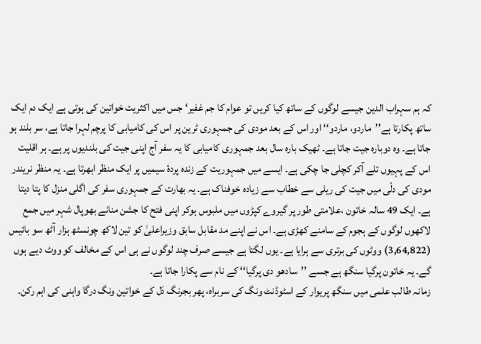کہ ہم سہراب الدین جیسے لوگوں کے ساتھ کیا کریں تو عوام کا جم غفیر‘ جس میں اکثریت خواتین کی ہوتی ہے ایک دم ایک ساتھ پکارتا ہے’’ماردو، ماردو‘‘ اور اس کے بعد مودی کی جمہوری ٹرین پر اس کی کامیابی کا پرچم لہرا جاتا ہے، سر بلند ہو جاتا ہے۔ وہ دوبارہ جیت جاتا ہے۔ ٹھیک بارہ سال بعد جمہوری کامیابی کا یہ سفر آج اپنی جیت کی بلندیوں پر ہے۔ ہر اقلیت اس کے پہیوں تلے آکر کچلی جا چکی ہے۔ ایسے میں جمہوریت کے زندہ پردۂ سیمیں پر ایک منظر ابھرتا ہے۔ یہ منظر نریندر مودی کی دلّی میں جیت کی ریلی سے خطاب سے زیادہ خوفناک ہے۔ یہ بھارت کے جمہوری سفر کی اگلی منزل کا پتا دیتا ہے۔ ایک 49 سالہ خاتون ،علامتی طور پر گیروے کپڑوں میں ملبوس ہوکر اپنی فتح کا جشن منانے بھوپال شہر میں جمع لاکھوں لوگوں کے ہجوم کے سامنے کھڑی ہے۔ اس نے اپنے مد مقابل سابق وزیراعلیٰ کو تین لاکھ چونسٹھ ہزار آٹھ سو بائیس (3,64,822) ووٹوں کی برتری سے ہرایا ہے۔ یوں لگتا ہے جیسے صرف چند لوگوں نے ہی اس کے مخالف کو ووٹ دیے ہوں گے۔ یہ خاتون پرگیا سنگھ ہے جسے ’’سادھو دی پرگیا‘‘ کے نام سے پکارا جاتا ہے۔
زمانہ طالب علمی میں سنگھ پریوار کے اسٹوڈنٹ ونگ کی سربراہ، پھر بجرنگ دَل کے خواتین ونگ درگا واہنی کی اہم رکن۔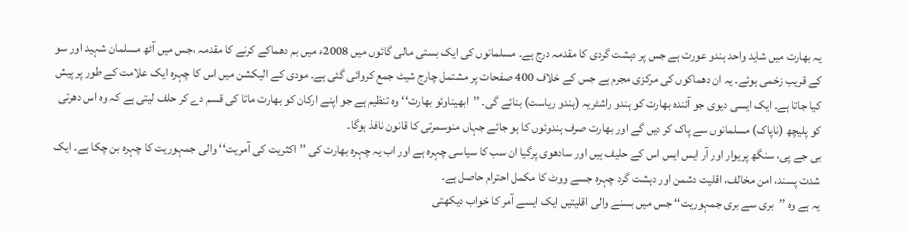یہ بھارت میں شاید واحد ہندو عورت ہے جس پر دہشت گردی کا مقدمہ درج ہے۔ مسلمانوں کی ایک بستی مالی گائوں میں 2008ء میں بم دھماکے کرنے کا مقدمہ ،جس میں آٹھ مسلمان شہید اور سو کے قریب زخمی ہوئے۔ یہ ان دھماکوں کی مرکزی مجرم ہے جس کے خلاف 400 صفحات پر مشتمل چارج شیٹ جمع کروائی گئی ہے۔ مودی کے الیکشن میں اس کا چہرہ ایک علامت کے طور پر پیش کیا جاتا ہے۔ ایک ایسی دیوی جو آئندہ بھارت کو ہندو راشٹریہ (ہندو ریاست) بنائے گی۔ ’’ابھیناوئو بھارت‘‘ وہ تنظیم ہے جو اپنے ارکان کو بھارت ماتا کی قسم دے کر حلف لیتی ہے کہ وہ اس دھرتی کو پلیچھ (ناپاک) مسلمانوں سے پاک کر دیں گے اور بھارت صرف ہندوئوں کا ہو جائے جہاں منوسمرتی کا قانون نافذ ہوگا۔
بی جے پی، سنگھ پریوار اور آر ایس ایس اس کے حلیف ہیں اور سادھوی پرگیا ان سب کا سیاسی چہرہ ہے اور اب یہ چہرہ بھارت کی ’’اکثریت کی آمریت‘‘ والی جمہوریت کا چہرہ بن چکا ہے۔ ایک شدت پسند، امن مخالف، اقلیت دشمن اور دہشت گرد چہرہ جسے ووٹ کا مکمل احترام حاصل ہے۔
یہ ہے وہ ’’بری سے بری جمہوریت‘‘ جس میں بسنے والی اقلیتیں ایک ایسے آمر کا خواب دیکھتی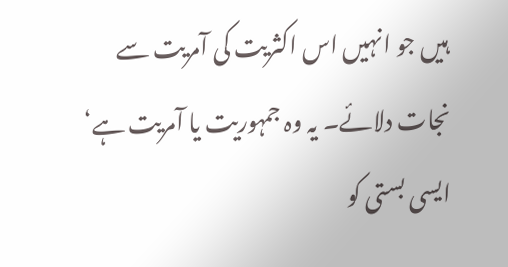ہیں جو انہیں اس اکثریت کی آمریت سے نجات دلائے۔ یہ وہ جمہوریت یا آمریت ہے‘ ایسی بستی کو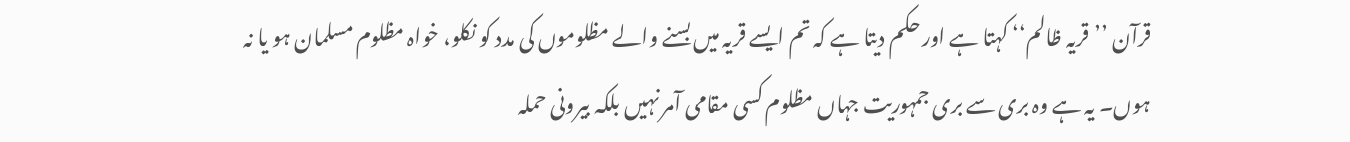قرآن ’’قریہ ظالم‘‘ کہتا ہے اور حکم دیتا ہے کہ تم ایسے قریہ میں بسنے والے مظلوموں کی مدد کو نکلو، خواہ مظلوم مسلمان ہو یا نہ ہوں۔ یہ ہے وہ بری سے بری جمہوریت جہاں مظلوم کسی مقامی آمر نہیں بلکہ بیرونی حملہ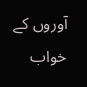آوروں کے خواب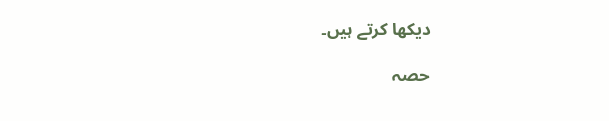دیکھا کرتے ہیں۔

حصہ